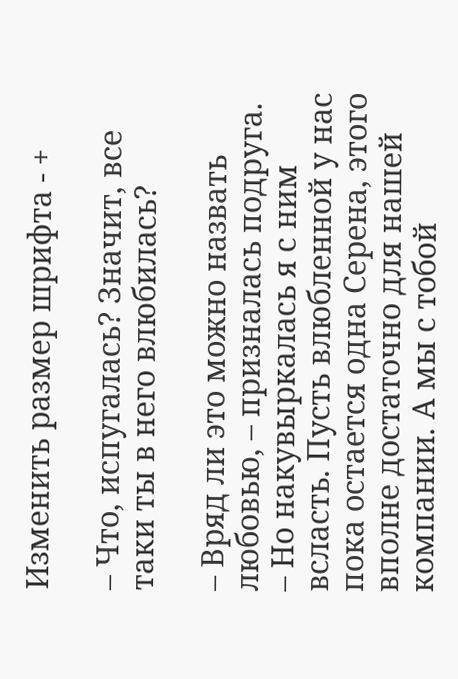Изменить размер шрифта - +

– Что, испугалась? Значит, все таки ты в него влюбилась?

– Вряд ли это можно назвать любовью, – призналась подруга. – Но накувыркалась я с ним всласть. Пусть влюбленной у нас пока остается одна Серена, этого вполне достаточно для нашей компании. А мы с тобой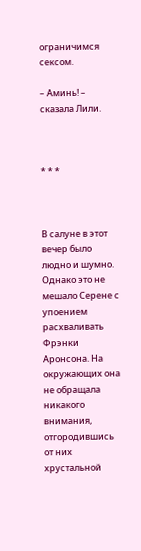ограничимся сексом.

– Аминь! – сказала Лили.



* * *



В салуне в этот вечер было людно и шумно. Однако это не мешало Серене с упоением расхваливать Фрэнки Аронсона. На окружающих она не обращала никакого внимания, отгородившись от них хрустальной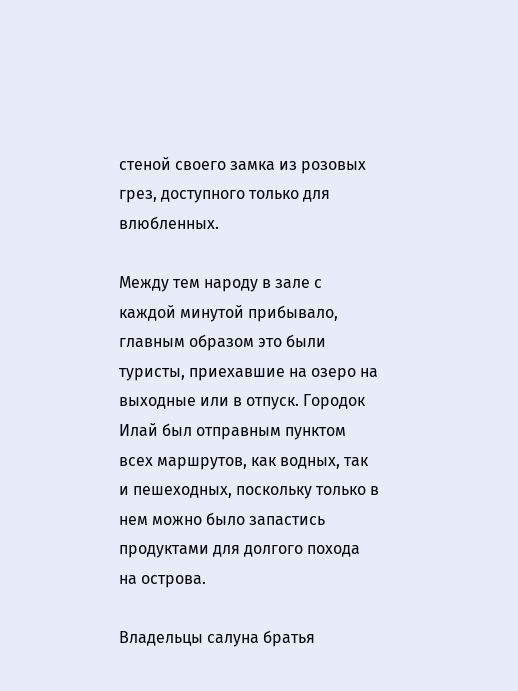стеной своего замка из розовых грез, доступного только для влюбленных.

Между тем народу в зале с каждой минутой прибывало, главным образом это были туристы, приехавшие на озеро на выходные или в отпуск. Городок Илай был отправным пунктом всех маршрутов, как водных, так и пешеходных, поскольку только в нем можно было запастись продуктами для долгого похода на острова.

Владельцы салуна братья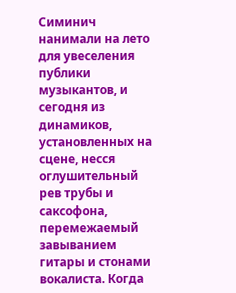Симинич нанимали на лето для увеселения публики музыкантов, и сегодня из динамиков, установленных на сцене, несся оглушительный рев трубы и саксофона, перемежаемый завыванием гитары и стонами вокалиста. Когда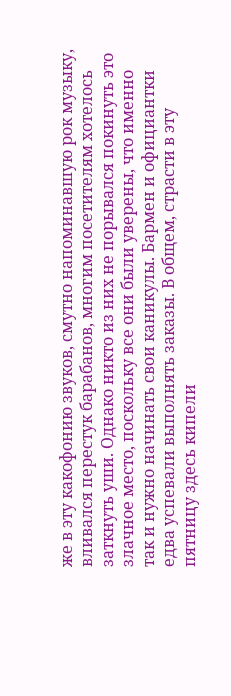же в эту какофонию звуков, смутно напоминавшую рок музыку, вливался перестук барабанов, многим посетителям хотелось заткнуть уши. Однако никто из них не порывался покинуть это злачное место, поскольку все они были уверены, что именно так и нужно начинать свои каникулы. Бармен и официантки едва успевали выполнять заказы. В общем, страсти в эту пятницу здесь кипели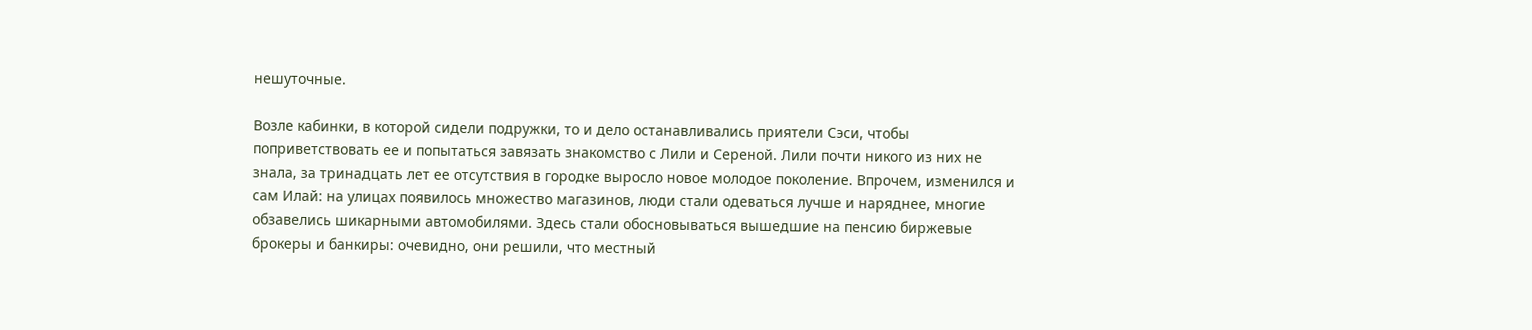нешуточные.

Возле кабинки, в которой сидели подружки, то и дело останавливались приятели Сэси, чтобы поприветствовать ее и попытаться завязать знакомство с Лили и Сереной. Лили почти никого из них не знала, за тринадцать лет ее отсутствия в городке выросло новое молодое поколение. Впрочем, изменился и сам Илай: на улицах появилось множество магазинов, люди стали одеваться лучше и наряднее, многие обзавелись шикарными автомобилями. Здесь стали обосновываться вышедшие на пенсию биржевые брокеры и банкиры: очевидно, они решили, что местный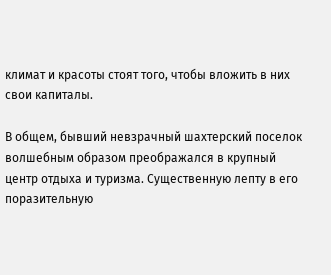климат и красоты стоят того, чтобы вложить в них свои капиталы.

В общем, бывший невзрачный шахтерский поселок волшебным образом преображался в крупный центр отдыха и туризма. Существенную лепту в его поразительную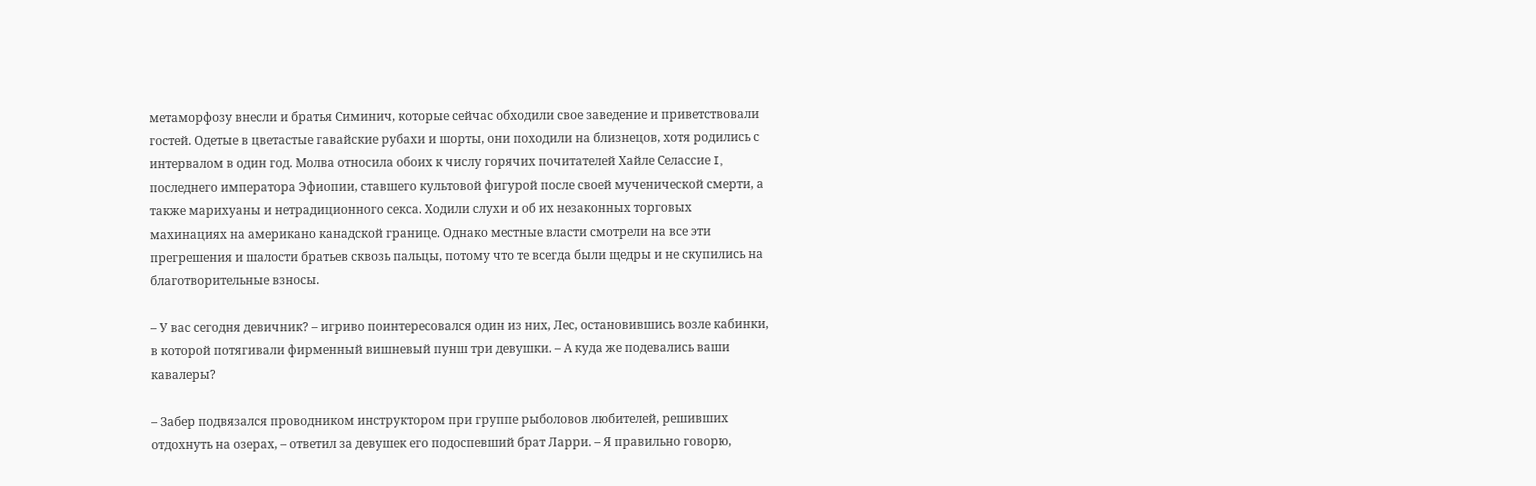метаморфозу внесли и братья Симинич, которые сейчас обходили свое заведение и приветствовали гостей. Одетые в цветастые гавайские рубахи и шорты, они походили на близнецов, хотя родились с интервалом в один год. Молва относила обоих к числу горячих почитателей Хайле Селассие I, последнего императора Эфиопии, ставшего культовой фигурой после своей мученической смерти, а также марихуаны и нетрадиционного секса. Ходили слухи и об их незаконных торговых махинациях на американо канадской границе. Однако местные власти смотрели на все эти прегрешения и шалости братьев сквозь пальцы, потому что те всегда были щедры и не скупились на благотворительные взносы.

– У вас сегодня девичник? – игриво поинтересовался один из них, Лес, остановившись возле кабинки, в которой потягивали фирменный вишневый пунш три девушки. – А куда же подевались ваши кавалеры?

– Забер подвязался проводником инструктором при группе рыболовов любителей, решивших отдохнуть на озерах, – ответил за девушек его подоспевший брат Ларри. – Я правильно говорю,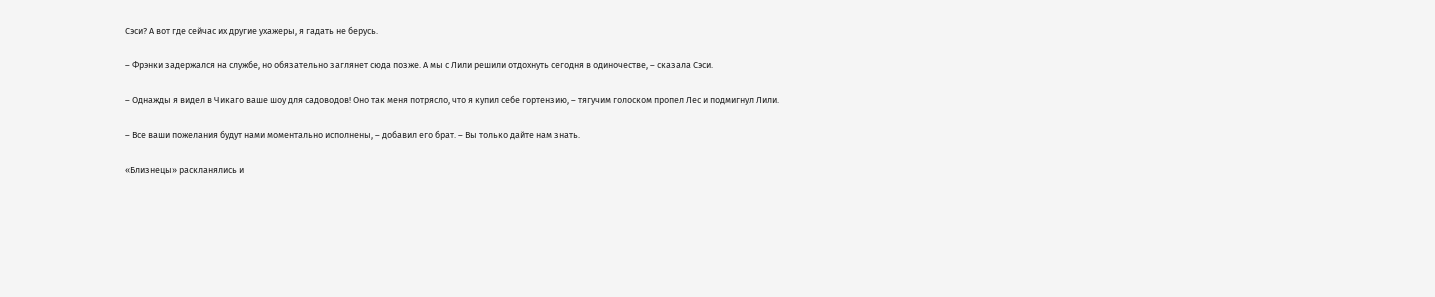Сэси? А вот где сейчас их другие ухажеры, я гадать не берусь.

– Фрэнки задержался на службе, но обязательно заглянет сюда позже. А мы с Лили решили отдохнуть сегодня в одиночестве, – сказала Сэси.

– Однажды я видел в Чикаго ваше шоу для садоводов! Оно так меня потрясло, что я купил себе гортензию, – тягучим голоском пропел Лес и подмигнул Лили.

– Все ваши пожелания будут нами моментально исполнены, – добавил его брат. – Вы только дайте нам знать.

«Близнецы» раскланялись и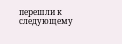перешли к следующему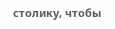столику, чтобы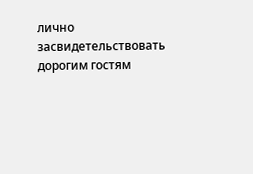лично засвидетельствовать дорогим гостям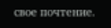свое почтение.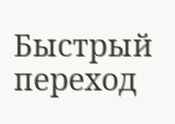Быстрый переход